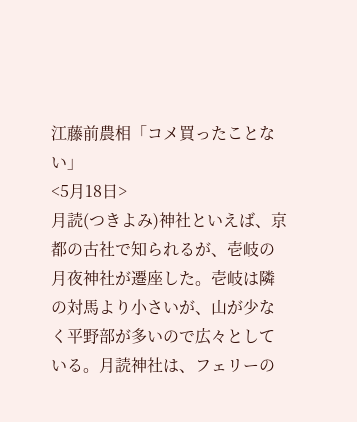江藤前農相「コメ買ったことない」
<5月18日>
月読(つきよみ)神社といえば、京都の古社で知られるが、壱岐の月夜神社が遷座した。壱岐は隣の対馬より小さいが、山が少なく平野部が多いので広々としている。月読神社は、フェリーの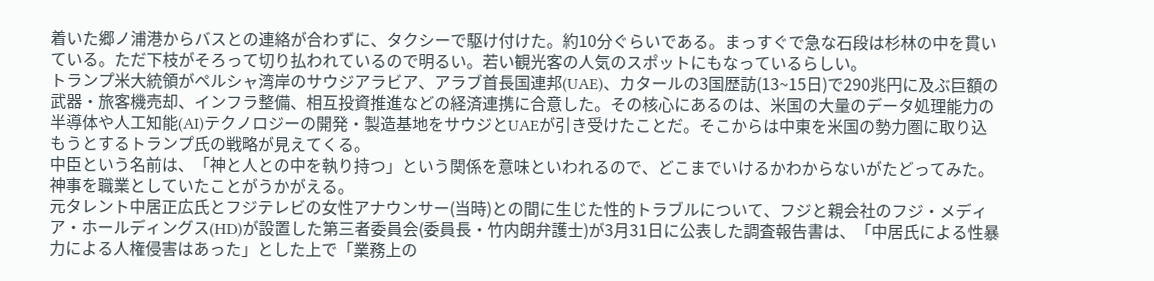着いた郷ノ浦港からバスとの連絡が合わずに、タクシーで駆け付けた。約10分ぐらいである。まっすぐで急な石段は杉林の中を貫いている。ただ下枝がそろって切り払われているので明るい。若い観光客の人気のスポットにもなっているらしい。
トランプ米大統領がペルシャ湾岸のサウジアラビア、アラブ首長国連邦(UAE)、カタールの3国歴訪(13~15日)で290兆円に及ぶ巨額の武器・旅客機売却、インフラ整備、相互投資推進などの経済連携に合意した。その核心にあるのは、米国の大量のデータ処理能力の半導体や人工知能(AI)テクノロジーの開発・製造基地をサウジとUAEが引き受けたことだ。そこからは中東を米国の勢力圏に取り込もうとするトランプ氏の戦略が見えてくる。
中臣という名前は、「神と人との中を執り持つ」という関係を意味といわれるので、どこまでいけるかわからないがたどってみた。神事を職業としていたことがうかがえる。
元タレント中居正広氏とフジテレビの女性アナウンサー(当時)との間に生じた性的トラブルについて、フジと親会社のフジ・メディア・ホールディングス(HD)が設置した第三者委員会(委員長・竹内朗弁護士)が3月31日に公表した調査報告書は、「中居氏による性暴力による人権侵害はあった」とした上で「業務上の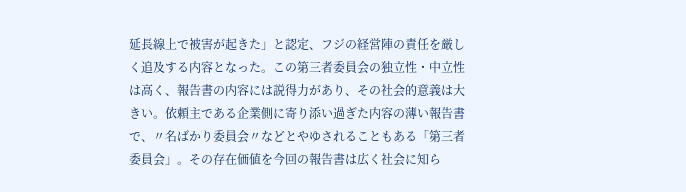延長線上で被害が起きた」と認定、フジの経営陣の責任を厳しく追及する内容となった。この第三者委員会の独立性・中立性は高く、報告書の内容には説得力があり、その社会的意義は大きい。依頼主である企業側に寄り添い過ぎた内容の薄い報告書で、〃名ばかり委員会〃などとやゆされることもある「第三者委員会」。その存在価値を今回の報告書は広く社会に知ら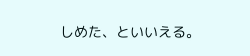しめた、といいえる。